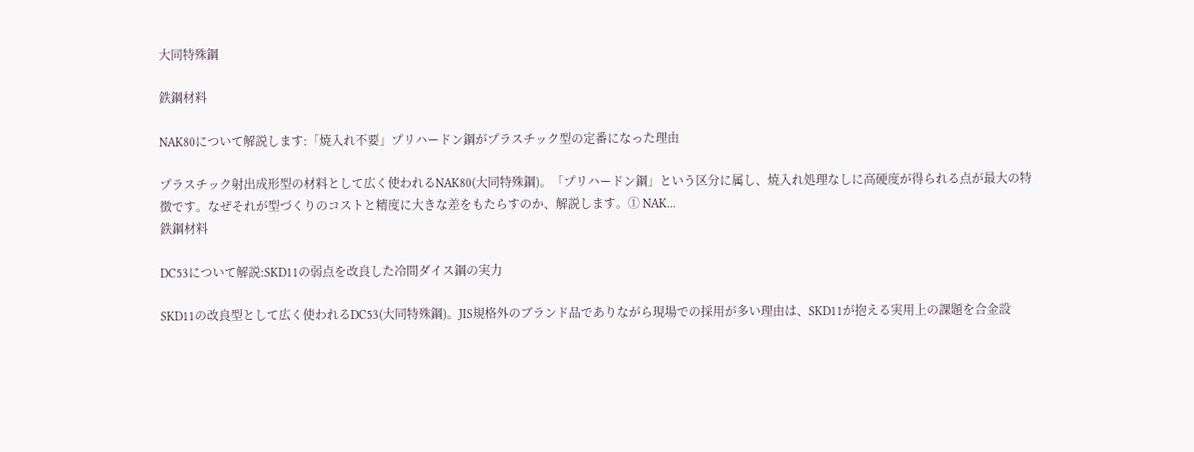大同特殊鋼

鉄鋼材料

NAK80について解説します:「焼入れ不要」プリハードン鋼がプラスチック型の定番になった理由

プラスチック射出成形型の材料として広く使われるNAK80(大同特殊鋼)。「プリハードン鋼」という区分に属し、焼入れ処理なしに高硬度が得られる点が最大の特徴です。なぜそれが型づくりのコストと精度に大きな差をもたらすのか、解説します。① NAK...
鉄鋼材料

DC53について解説:SKD11の弱点を改良した冷間ダイス鋼の実力

SKD11の改良型として広く使われるDC53(大同特殊鋼)。JIS規格外のブランド品でありながら現場での採用が多い理由は、SKD11が抱える実用上の課題を合金設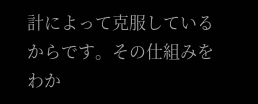計によって克服しているからです。その仕組みをわか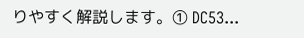りやすく解説します。① DC53...